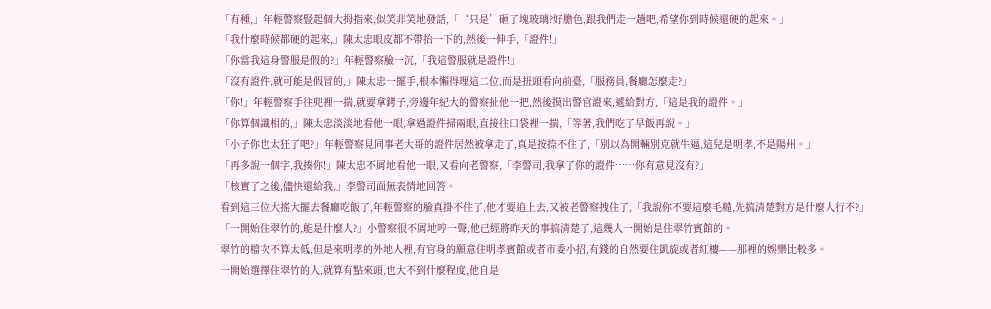「有種,」年輕警察豎起個大拇指來,似笑非笑地發話,「‘只是’砸了塊玻璃?好膽色,跟我們走一趟吧,希望你到時候還硬的起來。」
「我什麼時候都硬的起來,」陳太忠眼皮都不帶抬一下的,然後一伸手,「證件!」
「你當我這身警服是假的?」年輕警察臉一沉,「我這警服就是證件!」
「沒有證件,就可能是假冒的,」陳太忠一擺手,根本懶得理這二位,而是扭頭看向前臺,「服務員,餐廳怎麼走?」
「你!」年輕警察手往兜裡一揣,就要拿銬子,旁邊年紀大的警察扯他一把,然後摸出警官證來,遞給對方,「這是我的證件。」
「你算個識相的,」陳太忠淡淡地看他一眼,拿過證件掃兩眼,直接往口袋裡一揣,「等著,我們吃了早飯再說。」
「小子你也太狂了吧?」年輕警察見同事老大哥的證件居然被拿走了,真是按捺不住了,「別以為開輛別克就牛逼,這兒是明孝,不是陽州。」
「再多說一個字,我揍你!」陳太忠不屑地看他一眼,又看向老警察,「李警司,我拿了你的證件……你有意見沒有?」
「核實了之後,儘快還給我,」李警司面無表情地回答。
看到這三位大搖大擺去餐廳吃飯了,年輕警察的臉真掛不住了,他才要追上去,又被老警察拽住了,「我說你不要這麼毛糙,先搞清楚對方是什麼人行不?」
「一開始住翠竹的,能是什麼人?」小警察很不屑地哼一聲,他已經將昨天的事搞清楚了,這幾人一開始是住翠竹賓館的。
翠竹的檔次不算太低,但是來明孝的外地人裡,有官身的願意住明孝賓館或者市委小招,有錢的自然要住凱旋或者紅樓——那裡的娛樂比較多。
一開始選擇住翠竹的人,就算有點來頭,也大不到什麼程度,他自是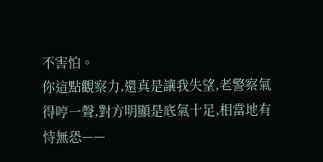不害怕。
你這點觀察力,還真是讓我失望,老警察氣得哼一聲,對方明顯是底氣十足,相當地有恃無恐——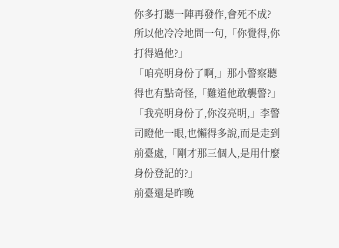你多打聽一陣再發作,會死不成?
所以他冷冷地問一句,「你覺得,你打得過他?」
「咱亮明身份了啊,」那小警察聽得也有點奇怪,「難道他敢襲警?」
「我亮明身份了,你沒亮明,」李警司瞪他一眼,也懶得多說,而是走到前臺處,「剛才那三個人,是用什麼身份登記的?」
前臺還是昨晚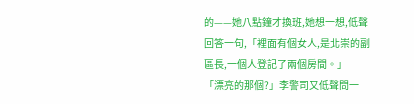的——她八點鐘才換班,她想一想,低聲回答一句,「裡面有個女人,是北崇的副區長,一個人登記了兩個房間。」
「漂亮的那個?」李警司又低聲問一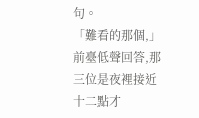句。
「難看的那個,」前臺低聲回答,那三位是夜裡接近十二點才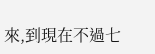來,到現在不過七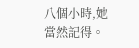八個小時,她當然記得。